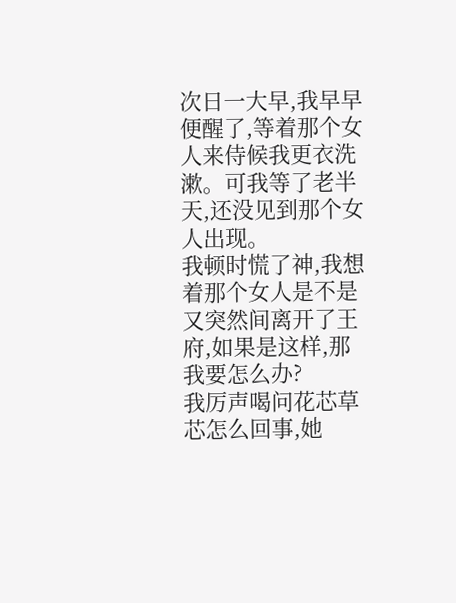次日一大早,我早早便醒了,等着那个女人来侍候我更衣洗漱。可我等了老半天,还没见到那个女人出现。
我顿时慌了神,我想着那个女人是不是又突然间离开了王府,如果是这样,那我要怎么办?
我厉声喝问花芯草芯怎么回事,她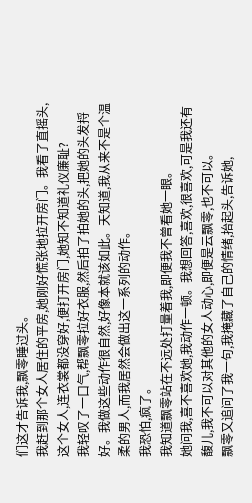们这才告诉我,飘零睡过头。
我赶到那个女人居住的平房,她刚好慌张地拉开房门。我看了直摇头,这个女人,连衣裳都没穿好,便打开房门,她知不知道礼仪廉耻?
我轻叹了一口气,帮飘零拉好衣服,然后拍了拍她的头,把她的头发捋好。我做这些动作很自然,好像本就该如此。天知道,我从来不是个温柔的男人,而我居然会做出这一系列的动作。
我恐怕,疯了。
我知道飘零站在不远处打量着我,即便我不曾看她一眼。
她问我,喜不喜欢她,我动作一顿。我想回答,喜欢,很喜欢,可是我还有馥儿,我不可以对其他的女人动心,即便是云飘零,也不可以。
飘零又追问了我一句,我掩藏了自己的情绪,抬起头,告诉她,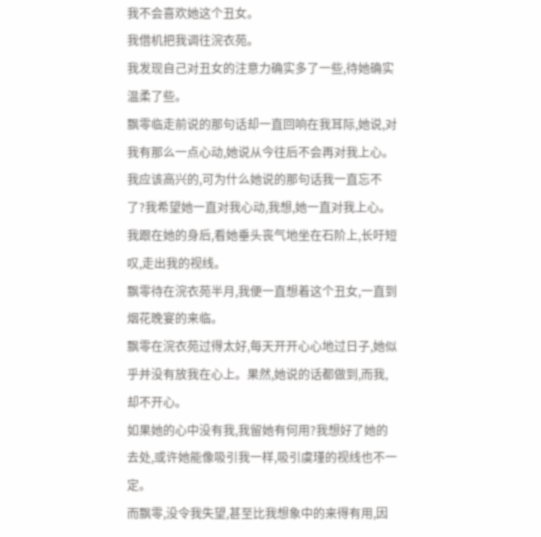我不会喜欢她这个丑女。
我借机把我调往浣衣苑。
我发现自己对丑女的注意力确实多了一些,待她确实温柔了些。
飘零临走前说的那句话却一直回响在我耳际,她说,对我有那么一点心动,她说从今往后不会再对我上心。
我应该高兴的,可为什么她说的那句话我一直忘不了?我希望她一直对我心动,我想,她一直对我上心。
我跟在她的身后,看她垂头丧气地坐在石阶上,长吁短叹,走出我的视线。
飘零待在浣衣苑半月,我便一直想着这个丑女,一直到烟花晚宴的来临。
飘零在浣衣苑过得太好,每天开开心心地过日子,她似乎并没有放我在心上。果然,她说的话都做到,而我,却不开心。
如果她的心中没有我,我留她有何用?我想好了她的去处,或许她能像吸引我一样,吸引虞瑾的视线也不一定。
而飘零,没令我失望,甚至比我想象中的来得有用,因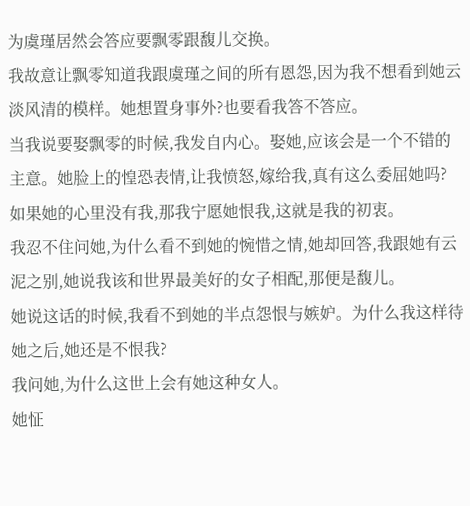为虞瑾居然会答应要飘零跟馥儿交换。
我故意让飘零知道我跟虞瑾之间的所有恩怨,因为我不想看到她云淡风清的模样。她想置身事外?也要看我答不答应。
当我说要娶飘零的时候,我发自内心。娶她,应该会是一个不错的主意。她脸上的惶恐表情,让我愤怒,嫁给我,真有这么委屈她吗?
如果她的心里没有我,那我宁愿她恨我,这就是我的初衷。
我忍不住问她,为什么看不到她的惋惜之情,她却回答,我跟她有云泥之别,她说我该和世界最美好的女子相配,那便是馥儿。
她说这话的时候,我看不到她的半点怨恨与嫉妒。为什么我这样待她之后,她还是不恨我?
我问她,为什么这世上会有她这种女人。
她怔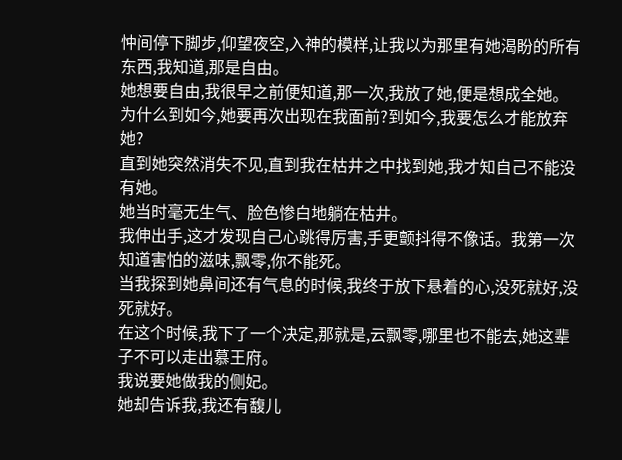忡间停下脚步,仰望夜空,入神的模样,让我以为那里有她渴盼的所有东西,我知道,那是自由。
她想要自由,我很早之前便知道,那一次,我放了她,便是想成全她。
为什么到如今,她要再次出现在我面前?到如今,我要怎么才能放弃她?
直到她突然消失不见,直到我在枯井之中找到她,我才知自己不能没有她。
她当时毫无生气、脸色惨白地躺在枯井。
我伸出手,这才发现自己心跳得厉害,手更颤抖得不像话。我第一次知道害怕的滋味,飘零,你不能死。
当我探到她鼻间还有气息的时候,我终于放下悬着的心,没死就好,没死就好。
在这个时候,我下了一个决定,那就是,云飘零,哪里也不能去,她这辈子不可以走出慕王府。
我说要她做我的侧妃。
她却告诉我,我还有馥儿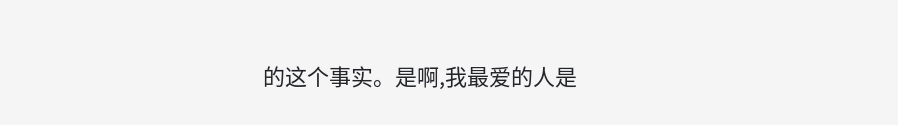的这个事实。是啊,我最爱的人是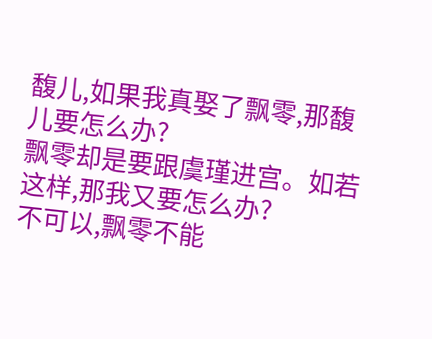馥儿,如果我真娶了飘零,那馥儿要怎么办?
飘零却是要跟虞瑾进宫。如若这样,那我又要怎么办?
不可以,飘零不能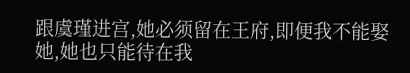跟虞瑾进宫,她必须留在王府,即便我不能娶她,她也只能待在我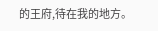的王府,待在我的地方。